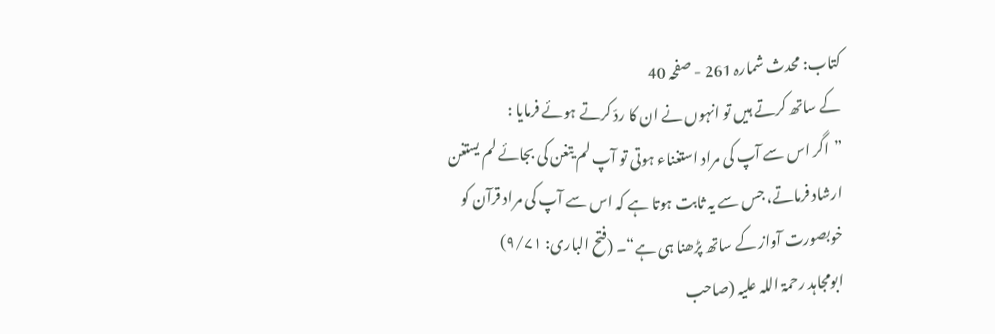کتاب: محدث شمارہ 261 - صفحہ 40
کے ساتھ کرتے ہیں تو انہوں نے ان کا ردّ کرتے ہوئے فرمایا :
”اگر اس سے آپ کی مراد استغناء ہوتی تو آپ لم یتغن کی بجائے لم یستغن ارشاد فرماتے، جس سے یہ ثابت ہوتا ہے کہ اس سے آپ کی مراد قرآن کو خوبصورت آواز کے ساتھ پڑھنا ہی ہے“۔ (فتح الباری: ۹/۷۱)
ابومجاہد رحمۃ اللہ علیہ (صاحب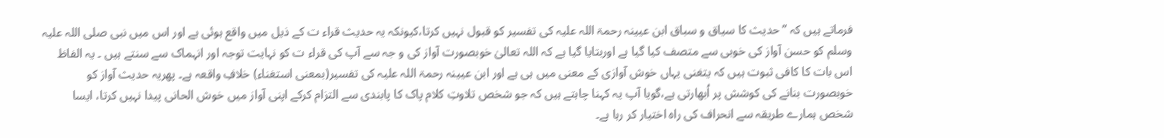فرماتے ہیں کہ ”حدیث کا سیاق و سباق ابن عیینہ رحمۃ اللہ علیہ کی تفسیر کو قبول نہیں کرتا،کیونکہ یہ حدیث قراء ت کے ذیل میں واقع ہوئی ہے اور اس میں نبی صلی اللہ علیہ وسلم کو حسن آواز کی خوبی سے متصف کیا گیا ہے اوربتایا گیا ہے کہ اللہ تعالیٰ خوبصورت آواز کی و جہ سے آپ کی قراء ت کو نہایت توجہ اور انہماک سے سنتے ہیں ۔ یہ الفاظ اس بات کا کافی ثبوت ہیں کہ یتغنی یہاں خوش آوازی کے معنی میں ہی ہے اور ابن عیینہ رحمۃ اللہ علیہ کی تفسیر(بمعنی استغناء) خلافِ واقعہ ہے۔ پھریہ حدیث آواز کو خوبصورت بنانے کی کوشش پر اُبھارتی ہے،گویا آپ یہ کہنا چاہتے ہیں کہ جو شخص تلاوتِ کلام پاک کا پابندی سے التزام کرکے اپنی آواز میں خوش الحانی پیدا نہیں کرتا، ایسا شخص ہمارے طریقہ سے انحراف کی راہ اختیار کر رہا ہے۔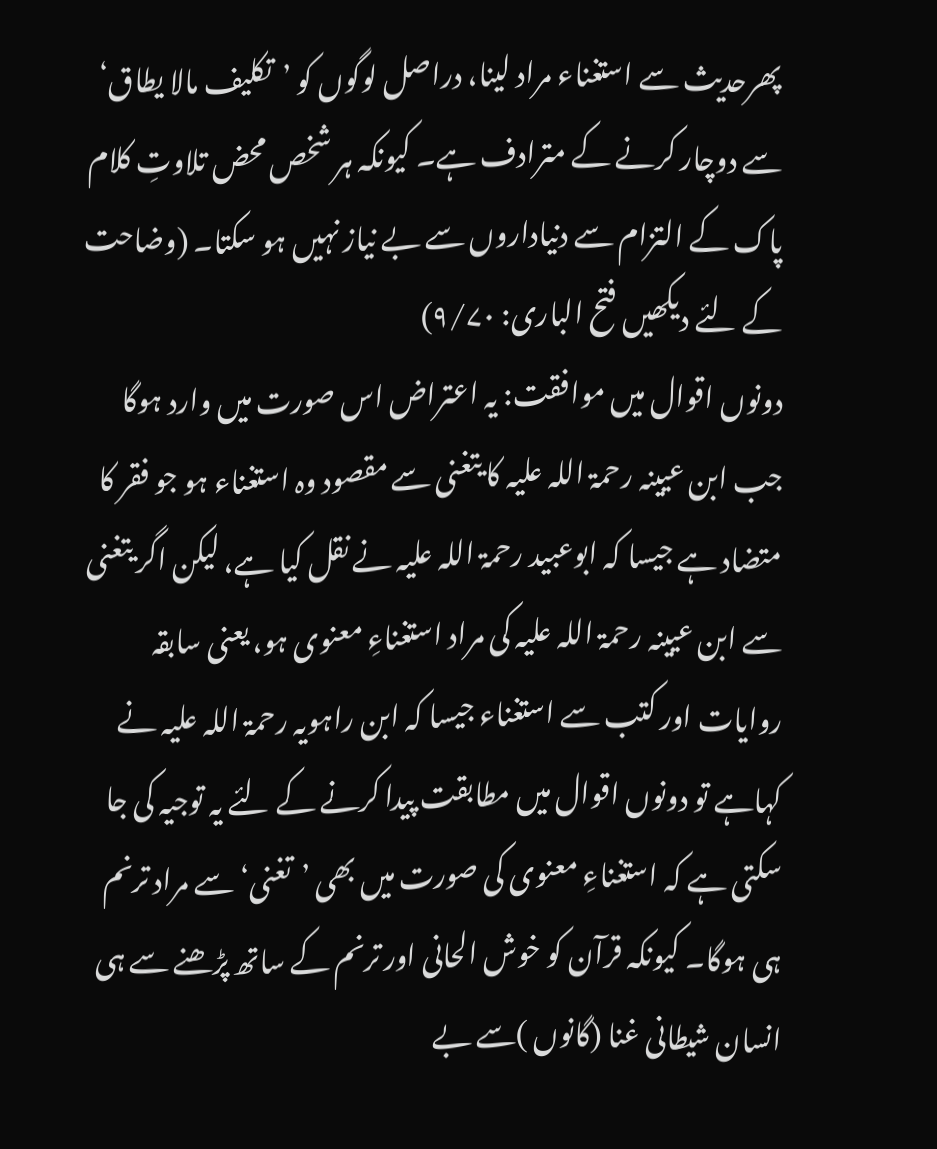پھرحدیث سے استغناء مراد لینا، دراصل لوگوں کو ’تکلیف مالا یطاق‘ سے دوچار کرنے کے مترادف ہے۔ کیونکہ ہر شخص محض تلاوتِ کلام پاک کے التزام سے دنیاداروں سے بے نیاز نہیں ہو سکتا۔ (وضاحت کے لئے دیکھیں فتح الباری: ۹/۷۰)
دونوں اقوال میں موافقت: یہ اعتراض اس صورت میں وارد ہوگا جب ابن عیینہ رحمۃ اللہ علیہ کا یتغنی سے مقصود وہ استغناء ہو جو فقر کا متضاد ہے جیسا کہ ابوعبید رحمۃ اللہ علیہ نے نقل کیا ہے، لیکن اگر یتغنی سے ابن عیینہ رحمۃ اللہ علیہ کی مراد استغناءِ معنوی ہو، یعنی سابقہ روایات اور کتب سے استغناء جیسا کہ ابن راہویہ رحمۃ اللہ علیہ نے کہاہے تو دونوں اقوال میں مطابقت پیدا کرنے کے لئے یہ توجیہ کی جا سکتی ہے کہ استغناءِ معنوی کی صورت میں بھی ’تغنی‘ سے مراد ترنم ہی ہوگا۔ کیونکہ قرآن کو خوش الحانی اور ترنم کے ساتھ پڑھنے سے ہی انسان شیطانی غنا (گانوں )سے بے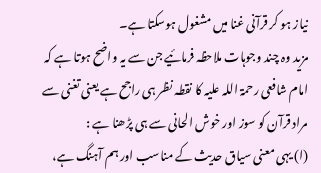نیاز ہو کر قرآنی غنا میں مشغول ہوسکتا ہے۔
مزید وہ چند وجوہات ملاحظہ فرمائیے جن سے یہ واضح ہوتا ہے کہ امام شافعی رحمۃ اللہ علیہ کا نقطہ نظر ہی راجح ہے یعنی تغنی سے مراد قرآن کو سوز اور خوش الحانی سے ہی پڑھنا ہے :
(ا) یہی معنی سیاق حدیث کے مناسب اور ہم آہنگ ہے،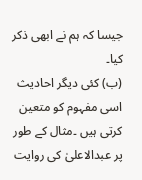جیسا کہ ہم نے ابھی ذکر کیا۔
(ب) کئی دیگر احادیث اسی مفہوم کو متعین کرتی ہیں ۔مثال کے طور پر عبدالاعلیٰ کی روایت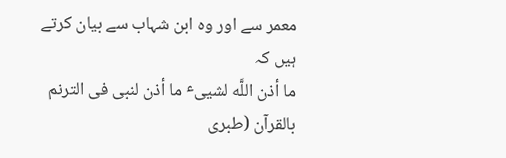معمر سے اور وہ ابن شہاب سے بیان کرتے ہیں کہ
ما أذن اللَّه لشيیٴ ما أذن لنبی فی الترنم بالقرآن (طبری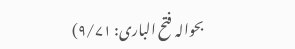بحوالہ فتح الباری: ۹/۷۱)